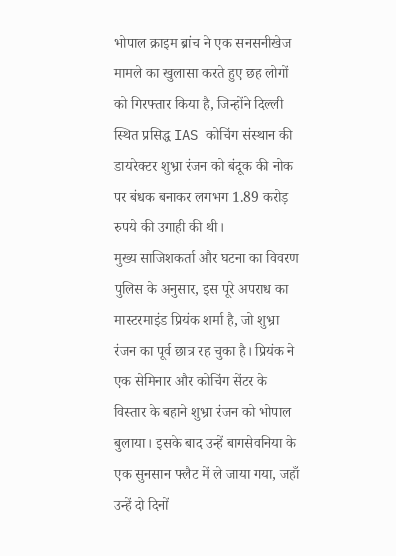भोपाल क्राइम ब्रांच ने एक सनसनीखेज मामले का खुलासा करते हुए छह लोगों को गिरफ्तार किया है, जिन्होंने दिल्ली स्थित प्रसिद्ध IAS कोचिंग संस्थान की डायरेक्टर शुभ्रा रंजन को बंदूक की नोक पर बंधक बनाकर लगभग 1.89 करोड़ रुपये की उगाही की थी।
मुख्य साजिशकर्ता और घटना का विवरण
पुलिस के अनुसार, इस पूरे अपराध का मास्टरमाइंड प्रियंक शर्मा है, जो शुभ्रा रंजन का पूर्व छात्र रह चुका है। प्रियंक ने एक सेमिनार और कोचिंग सेंटर के विस्तार के बहाने शुभ्रा रंजन को भोपाल बुलाया। इसके बाद उन्हें बागसेवनिया के एक सुनसान फ्लैट में ले जाया गया, जहाँ उन्हें दो दिनों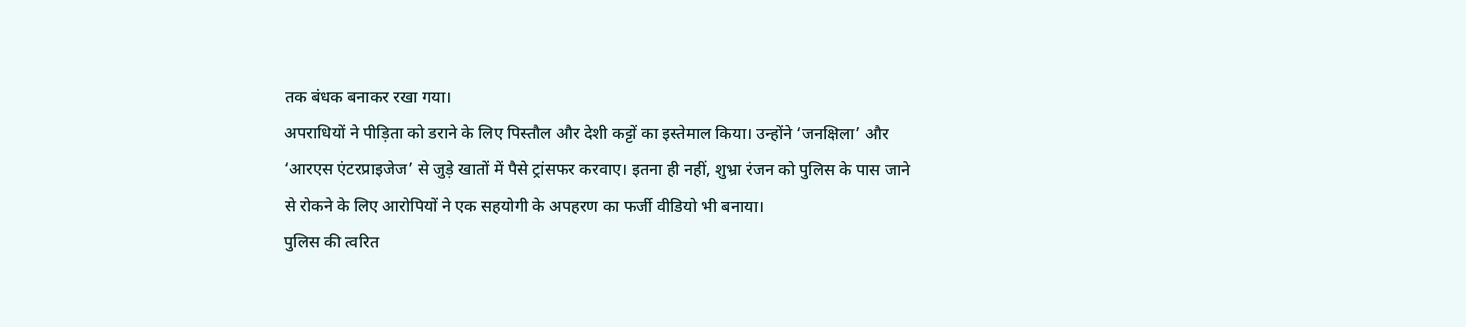तक बंधक बनाकर रखा गया।
अपराधियों ने पीड़िता को डराने के लिए पिस्तौल और देशी कट्टों का इस्तेमाल किया। उन्होंने ‘जनक्षिला’ और ‘आरएस एंटरप्राइजेज’ से जुड़े खातों में पैसे ट्रांसफर करवाए। इतना ही नहीं, शुभ्रा रंजन को पुलिस के पास जाने से रोकने के लिए आरोपियों ने एक सहयोगी के अपहरण का फर्जी वीडियो भी बनाया।
पुलिस की त्वरित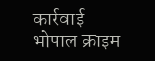कार्रवाई
भोपाल क्राइम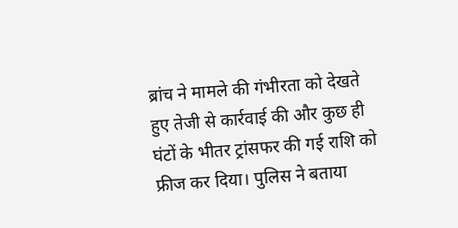ब्रांच ने मामले की गंभीरता को देखते हुए तेजी से कार्रवाई की और कुछ ही घंटों के भीतर ट्रांसफर की गई राशि को फ्रीज कर दिया। पुलिस ने बताया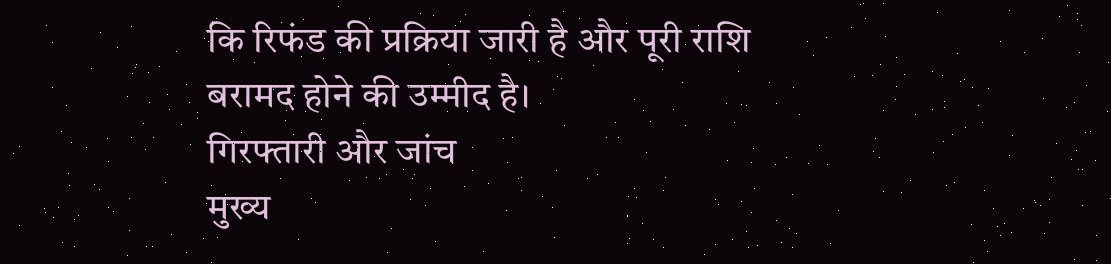कि रिफंड की प्रक्रिया जारी है और पूरी राशि बरामद होने की उम्मीद है।
गिरफ्तारी और जांच
मुख्य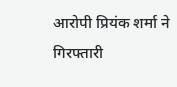आरोपी प्रियंक शर्मा ने गिरफ्तारी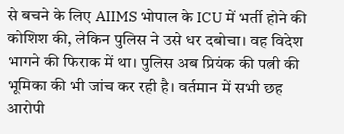से बचने के लिए AIIMS भोपाल के ICU में भर्ती होने की कोशिश की, लेकिन पुलिस ने उसे धर दबोचा। वह विदेश भागने की फिराक में था। पुलिस अब प्रियंक की पत्नी की भूमिका की भी जांच कर रही है। वर्तमान में सभी छह आरोपी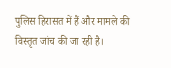पुलिस हिरासत में हैं और मामले की विस्तृत जांच की जा रही है।